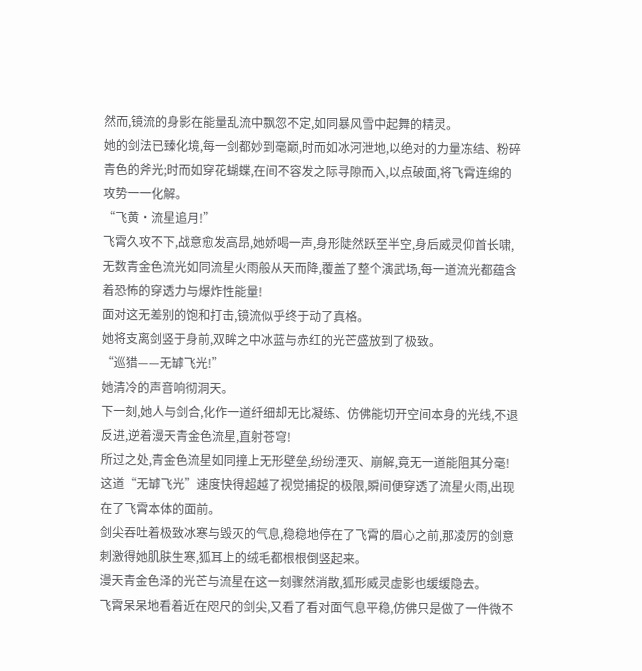然而,镜流的身影在能量乱流中飘忽不定,如同暴风雪中起舞的精灵。
她的剑法已臻化境,每一剑都妙到毫巅,时而如冰河泄地,以绝对的力量冻结、粉碎青色的斧光;时而如穿花蝴蝶,在间不容发之际寻隙而入,以点破面,将飞霄连绵的攻势一一化解。
“飞黄·流星追月!”
飞霄久攻不下,战意愈发高昂,她娇喝一声,身形陡然跃至半空,身后威灵仰首长啸,无数青金色流光如同流星火雨般从天而降,覆盖了整个演武场,每一道流光都蕴含着恐怖的穿透力与爆炸性能量!
面对这无差别的饱和打击,镜流似乎终于动了真格。
她将支离剑竖于身前,双眸之中冰蓝与赤红的光芒盛放到了极致。
“巡猎——无罅飞光!”
她清冷的声音响彻洞天。
下一刻,她人与剑合,化作一道纤细却无比凝练、仿佛能切开空间本身的光线,不退反进,逆着漫天青金色流星,直射苍穹!
所过之处,青金色流星如同撞上无形壁垒,纷纷湮灭、崩解,竟无一道能阻其分毫!
这道“无罅飞光”速度快得超越了视觉捕捉的极限,瞬间便穿透了流星火雨,出现在了飞霄本体的面前。
剑尖吞吐着极致冰寒与毁灭的气息,稳稳地停在了飞霄的眉心之前,那凌厉的剑意刺激得她肌肤生寒,狐耳上的绒毛都根根倒竖起来。
漫天青金色泽的光芒与流星在这一刻骤然消散,狐形威灵虚影也缓缓隐去。
飞霄呆呆地看着近在咫尺的剑尖,又看了看对面气息平稳,仿佛只是做了一件微不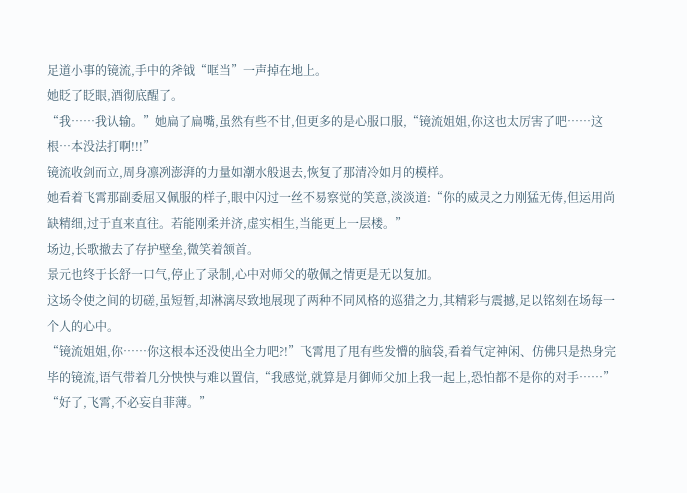足道小事的镜流,手中的斧钺“哐当”一声掉在地上。
她眨了眨眼,酒彻底醒了。
“我……我认输。”她扁了扁嘴,虽然有些不甘,但更多的是心服口服,“镜流姐姐,你这也太厉害了吧……这根…本没法打啊!!!”
镜流收剑而立,周身凛冽澎湃的力量如潮水般退去,恢复了那清冷如月的模样。
她看着飞霄那副委屈又佩服的样子,眼中闪过一丝不易察觉的笑意,淡淡道:“你的威灵之力刚猛无俦,但运用尚缺精细,过于直来直往。若能刚柔并济,虚实相生,当能更上一层楼。”
场边,长歌撤去了存护壁垒,微笑着颔首。
景元也终于长舒一口气,停止了录制,心中对师父的敬佩之情更是无以复加。
这场令使之间的切磋,虽短暂,却淋漓尽致地展现了两种不同风格的巡猎之力,其精彩与震撼,足以铭刻在场每一个人的心中。
“镜流姐姐,你……你这根本还没使出全力吧?!”飞霄甩了甩有些发懵的脑袋,看着气定神闲、仿佛只是热身完毕的镜流,语气带着几分怏怏与难以置信,“我感觉,就算是月御师父加上我一起上,恐怕都不是你的对手……”
“好了,飞霄,不必妄自菲薄。”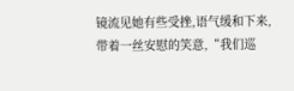镜流见她有些受挫,语气缓和下来,带着一丝安慰的笑意,“我们巡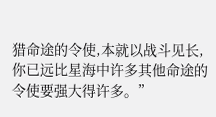猎命途的令使,本就以战斗见长,你已远比星海中许多其他命途的令使要强大得许多。”